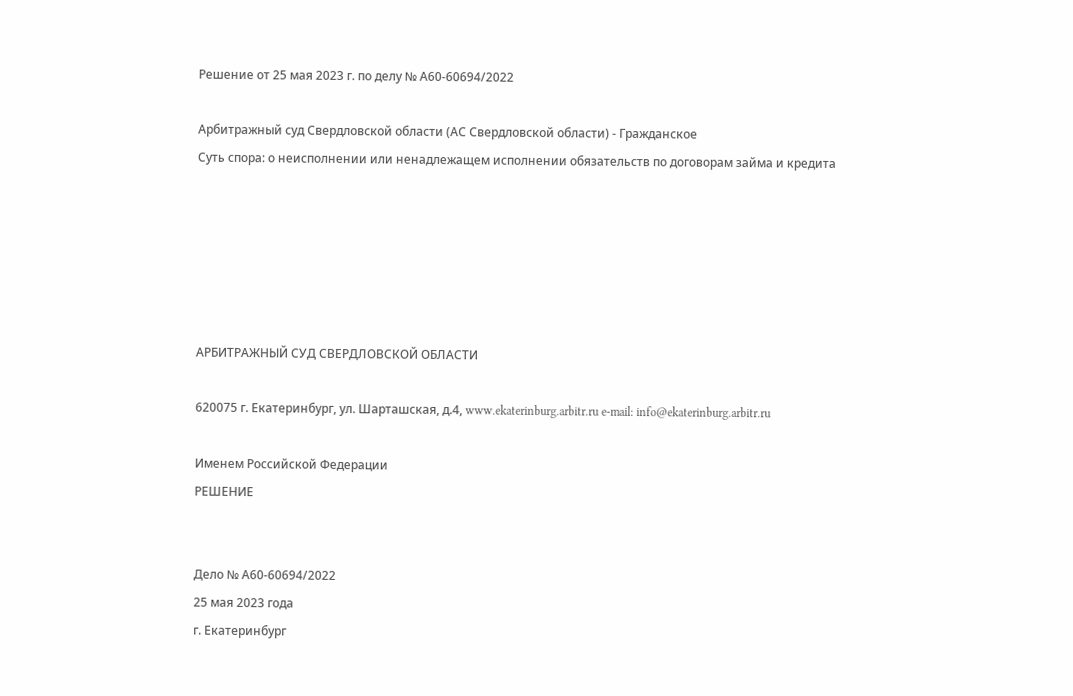Решение от 25 мая 2023 г. по делу № А60-60694/2022

Арбитражный суд Свердловской области (АС Свердловской области) - Гражданское
Суть спора: о неисполнении или ненадлежащем исполнении обязательств по договорам займа и кредита






АРБИТРАЖНЫЙ СУД СВЕРДЛОВСКОЙ ОБЛАСТИ

620075 г. Екатеринбург, ул. Шарташская, д.4, www.ekaterinburg.arbitr.ru e-mail: info@ekaterinburg.arbitr.ru

Именем Российской Федерации
РЕШЕНИЕ


Дело № А60-60694/2022
25 мая 2023 года
г. Екатеринбург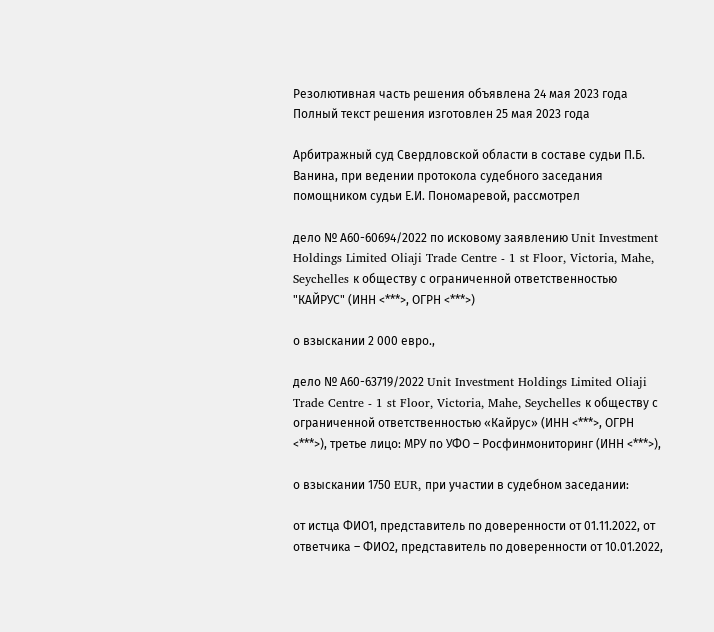Резолютивная часть решения объявлена 24 мая 2023 года Полный текст решения изготовлен 25 мая 2023 года

Арбитражный суд Свердловской области в составе судьи П.Б. Ванина, при ведении протокола судебного заседания помощником судьи Е.И. Пономаревой, рассмотрел

дело № А60-60694/2022 по исковому заявлению Unit Investment Holdings Limited Oliaji Trade Centre - 1 st Floor, Victoria, Mahe, Seychelles к обществу с ограниченной ответственностью "КАЙРУС" (ИНН <***>, ОГРН <***>)

о взыскании 2 000 евро.,

дело № А60-63719/2022 Unit Investment Holdings Limited Oliaji Trade Centre - 1 st Floor, Victoria, Mahe, Seychelles к обществу с ограниченной ответственностью «Кайрус» (ИНН <***>, ОГРН <***>), третье лицо: МРУ по УФО – Росфинмониторинг (ИНН <***>),

о взыскании 1750 EUR, при участии в судебном заседании:

от истца ФИО1, представитель по доверенности от 01.11.2022, от ответчика – ФИО2, представитель по доверенности от 10.01.2022,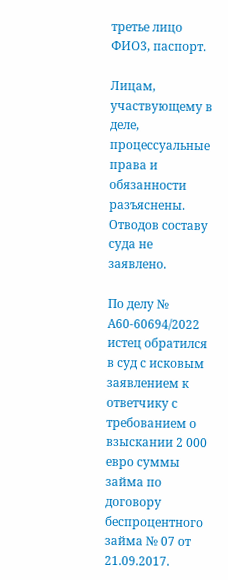третье лицо ФИО3, паспорт.

Лицам, участвующему в деле, процессуальные права и обязанности разъяснены. Отводов составу суда не заявлено.

По делу № А60-60694/2022 истец обратился в суд с исковым заявлением к ответчику с требованием о взыскании 2 000 евро суммы займа по договору беспроцентного займа № 07 от 21.09.2017.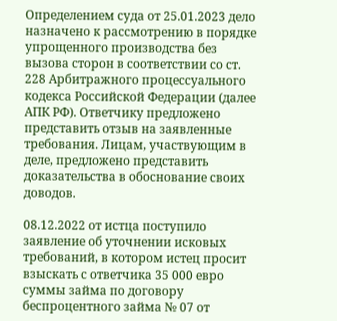Определением суда от 25.01.2023 дело назначено к рассмотрению в порядке упрощенного производства без вызова сторон в соответствии со ст. 228 Арбитражного процессуального кодекса Российской Федерации (далее АПК РФ). Ответчику предложено представить отзыв на заявленные требования. Лицам, участвующим в деле, предложено представить доказательства в обоснование своих доводов.

08.12.2022 от истца поступило заявление об уточнении исковых требований, в котором истец просит взыскать с ответчика 35 000 евро суммы займа по договору беспроцентного займа № 07 от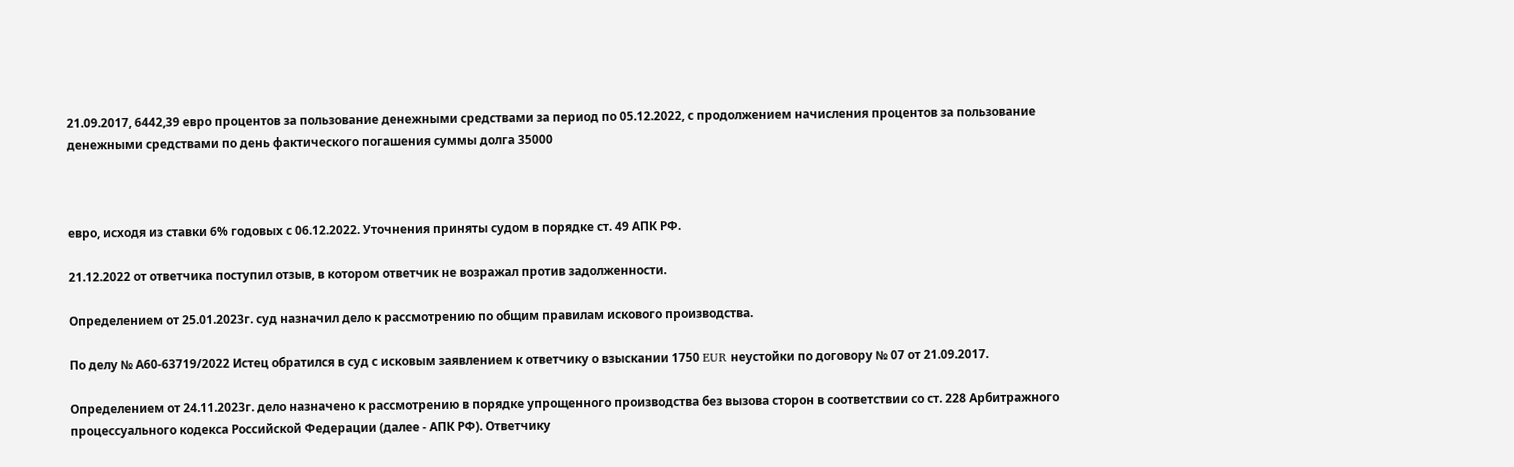21.09.2017, 6442,39 евро процентов за пользование денежными средствами за период по 05.12.2022, с продолжением начисления процентов за пользование денежными средствами по день фактического погашения суммы долга 35000



евро, исходя из ставки 6% годовых с 06.12.2022. Уточнения приняты судом в порядке ст. 49 АПК РФ.

21.12.2022 от ответчика поступил отзыв, в котором ответчик не возражал против задолженности.

Определением от 25.01.2023г. суд назначил дело к рассмотрению по общим правилам искового производства.

По делу № А60-63719/2022 Истец обратился в суд с исковым заявлением к ответчику о взыскании 1750 EUR неустойки по договору № 07 от 21.09.2017.

Определением от 24.11.2023г. дело назначено к рассмотрению в порядке упрощенного производства без вызова сторон в соответствии со ст. 228 Арбитражного процессуального кодекса Российской Федерации (далее - АПК РФ). Ответчику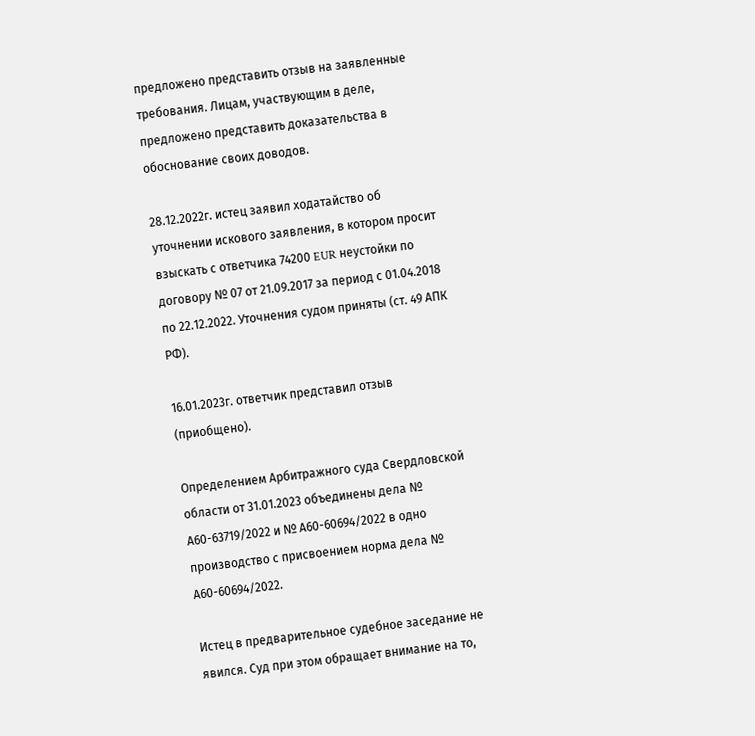предложено представить отзыв на заявленные требования. Лицам, участвующим в деле, предложено представить доказательства в обоснование своих доводов.

28.12.2022г. истец заявил ходатайство об уточнении искового заявления, в котором просит взыскать с ответчика 74200 EUR неустойки по договору № 07 от 21.09.2017 за период с 01.04.2018 по 22.12.2022. Уточнения судом приняты (ст. 49 АПК РФ).

16.01.2023г. ответчик представил отзыв (приобщено).

Определением Арбитражного суда Свердловской области от 31.01.2023 объединены дела № А60-63719/2022 и № А60-60694/2022 в одно производство с присвоением норма дела № А60-60694/2022.

Истец в предварительное судебное заседание не явился. Суд при этом обращает внимание на то,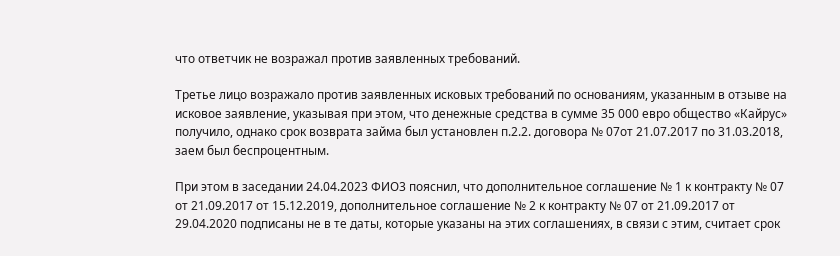что ответчик не возражал против заявленных требований.

Третье лицо возражало против заявленных исковых требований по основаниям, указанным в отзыве на исковое заявление, указывая при этом, что денежные средства в сумме 35 000 евро общество «Кайрус» получило, однако срок возврата займа был установлен п.2.2. договора № 07от 21.07.2017 по 31.03.2018, заем был беспроцентным.

При этом в заседании 24.04.2023 ФИО3 пояснил, что дополнительное соглашение № 1 к контракту № 07 от 21.09.2017 от 15.12.2019, дополнительное соглашение № 2 к контракту № 07 от 21.09.2017 от 29.04.2020 подписаны не в те даты, которые указаны на этих соглашениях, в связи с этим, считает срок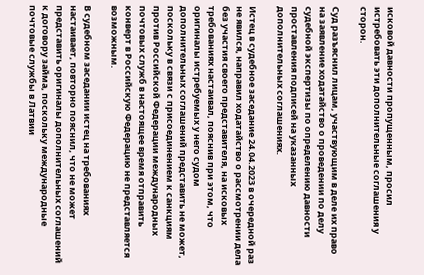исковой давности пропущенным, просил истребовать эти дополнительные соглашения у сторон.

Суд разъяснил лицам, участвующим в деле их право на заявление ходатайство о проведении по делу судебной экспертизы по определению давности проставления подписей на указанных дополнительных соглашениях.

Истец в судебное заседание 24.04.2023 в очередной раз не явился, направил ходатайство о рассмотрении дела без участия своего представителя, на исковых требованиях настаивал, пояснив при этом, что оригиналы истребуемых у него судом дополнительных соглашений представить не может, поскольку в связи с присоединением к санкциям против Российской Федерации международных почтовых служб в настоящее время отправить конверт в Российскую Федерацию не представляется возможным.

В судебном заседании истец на требованиях настаивает, повторно пояснил, что не может представить оригиналы дополнительных соглашений к договору займа, поскольку международные почтовые службы в Латвии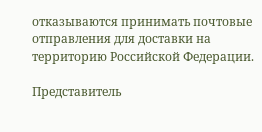отказываются принимать почтовые отправления для доставки на территорию Российской Федерации.

Представитель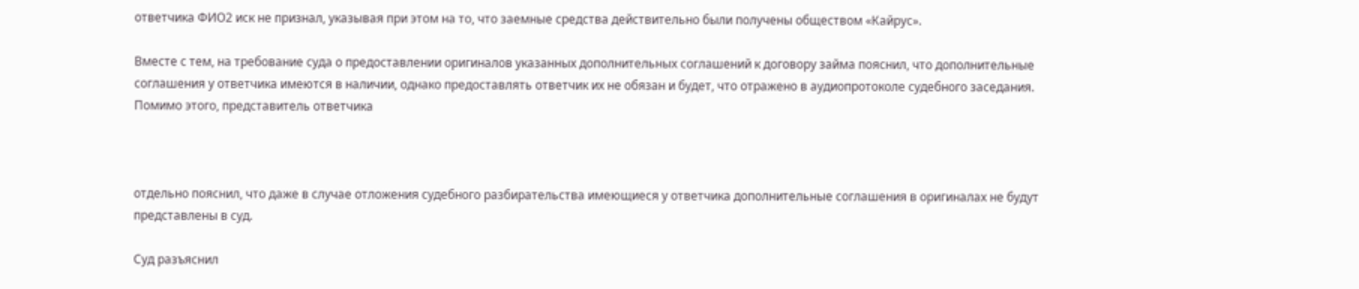ответчика ФИО2 иск не признал, указывая при этом на то, что заемные средства действительно были получены обществом «Кайрус».

Вместе с тем, на требование суда о предоставлении оригиналов указанных дополнительных соглашений к договору займа пояснил, что дополнительные соглашения у ответчика имеются в наличии, однако предоставлять ответчик их не обязан и будет, что отражено в аудиопротоколе судебного заседания. Помимо этого, представитель ответчика



отдельно пояснил, что даже в случае отложения судебного разбирательства имеющиеся у ответчика дополнительные соглашения в оригиналах не будут представлены в суд.

Суд разъяснил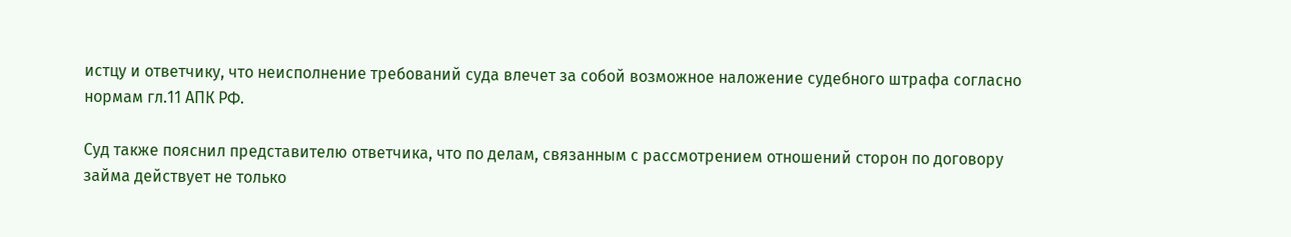истцу и ответчику, что неисполнение требований суда влечет за собой возможное наложение судебного штрафа согласно нормам гл.11 АПК РФ.

Суд также пояснил представителю ответчика, что по делам, связанным с рассмотрением отношений сторон по договору займа действует не только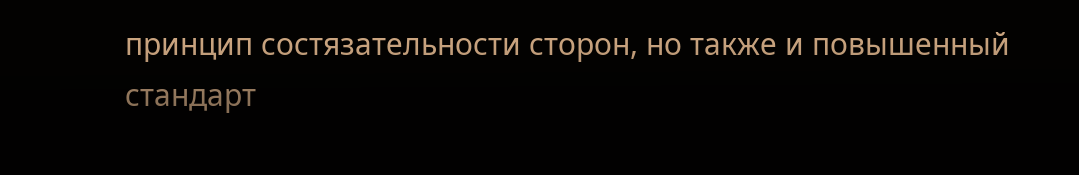принцип состязательности сторон, но также и повышенный стандарт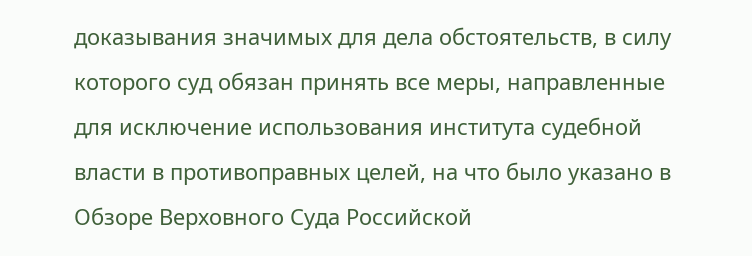доказывания значимых для дела обстоятельств, в силу которого суд обязан принять все меры, направленные для исключение использования института судебной власти в противоправных целей, на что было указано в Обзоре Верховного Суда Российской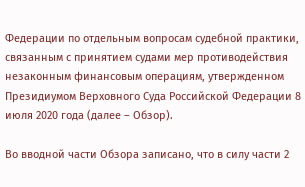Федерации по отдельным вопросам судебной практики, связанным с принятием судами мер противодействия незаконным финансовым операциям, утвержденном Президиумом Верховного Суда Российской Федерации 8 июля 2020 года (далее – Обзор).

Во вводной части Обзора записано, что в силу части 2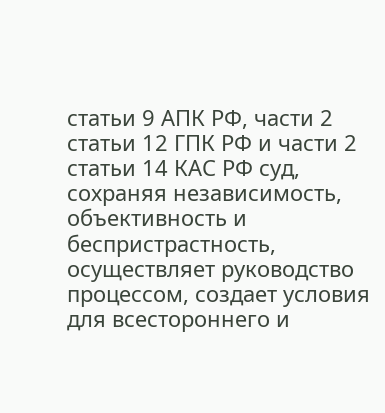статьи 9 АПК РФ, части 2 статьи 12 ГПК РФ и части 2 статьи 14 КАС РФ суд, сохраняя независимость, объективность и беспристрастность, осуществляет руководство процессом, создает условия для всестороннего и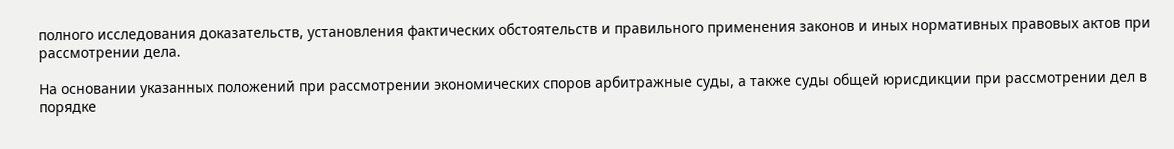полного исследования доказательств, установления фактических обстоятельств и правильного применения законов и иных нормативных правовых актов при рассмотрении дела.

На основании указанных положений при рассмотрении экономических споров арбитражные суды, а также суды общей юрисдикции при рассмотрении дел в порядке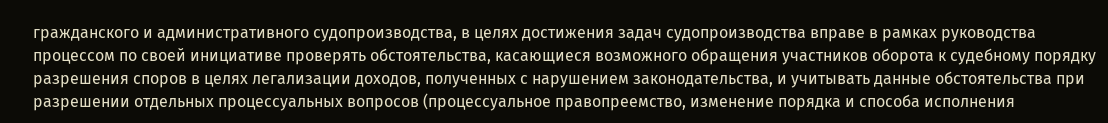гражданского и административного судопроизводства, в целях достижения задач судопроизводства вправе в рамках руководства процессом по своей инициативе проверять обстоятельства, касающиеся возможного обращения участников оборота к судебному порядку разрешения споров в целях легализации доходов, полученных с нарушением законодательства, и учитывать данные обстоятельства при разрешении отдельных процессуальных вопросов (процессуальное правопреемство, изменение порядка и способа исполнения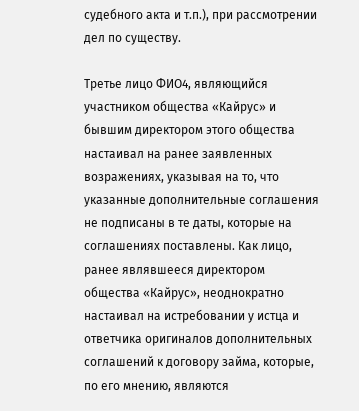судебного акта и т.п.), при рассмотрении дел по существу.

Третье лицо ФИО4, являющийся участником общества «Кайрус» и бывшим директором этого общества настаивал на ранее заявленных возражениях, указывая на то, что указанные дополнительные соглашения не подписаны в те даты, которые на соглашениях поставлены. Как лицо, ранее являвшееся директором общества «Кайрус», неоднократно настаивал на истребовании у истца и ответчика оригиналов дополнительных соглашений к договору займа, которые, по его мнению, являются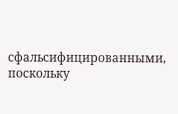сфальсифицированными, поскольку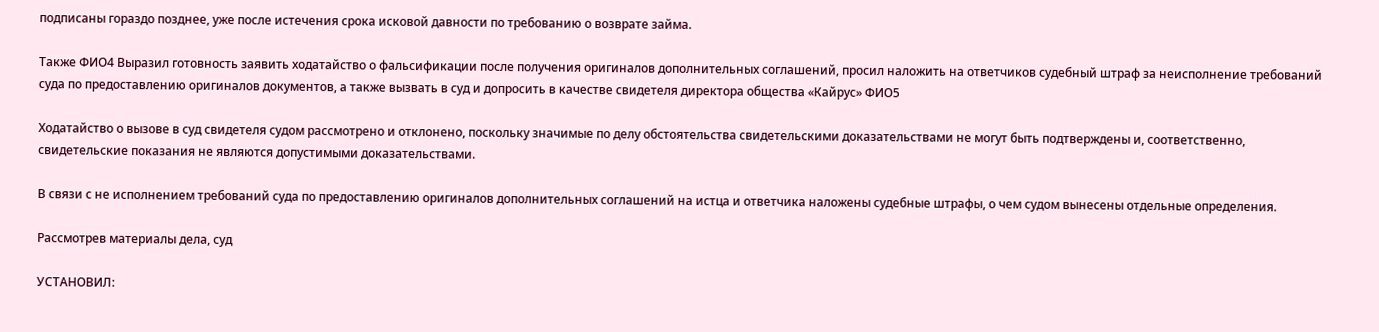подписаны гораздо позднее, уже после истечения срока исковой давности по требованию о возврате займа.

Также ФИО4 Выразил готовность заявить ходатайство о фальсификации после получения оригиналов дополнительных соглашений, просил наложить на ответчиков судебный штраф за неисполнение требований суда по предоставлению оригиналов документов, а также вызвать в суд и допросить в качестве свидетеля директора общества «Кайрус» ФИО5

Ходатайство о вызове в суд свидетеля судом рассмотрено и отклонено, поскольку значимые по делу обстоятельства свидетельскими доказательствами не могут быть подтверждены и, соответственно, свидетельские показания не являются допустимыми доказательствами.

В связи с не исполнением требований суда по предоставлению оригиналов дополнительных соглашений на истца и ответчика наложены судебные штрафы, о чем судом вынесены отдельные определения.

Рассмотрев материалы дела, суд

УСТАНОВИЛ: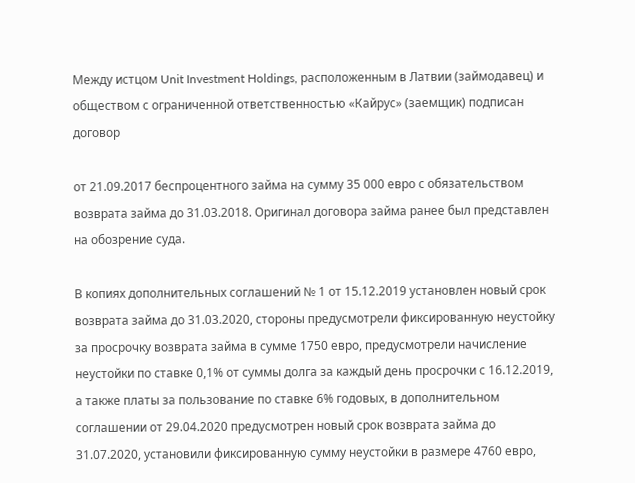Между истцом Unit Investment Holdings, расположенным в Латвии (займодавец) и обществом с ограниченной ответственностью «Кайрус» (заемщик) подписан договор

от 21.09.2017 беспроцентного займа на сумму 35 000 евро с обязательством возврата займа до 31.03.2018. Оригинал договора займа ранее был представлен на обозрение суда.

В копиях дополнительных соглашений № 1 от 15.12.2019 установлен новый срок возврата займа до 31.03.2020, стороны предусмотрели фиксированную неустойку за просрочку возврата займа в сумме 1750 евро, предусмотрели начисление неустойки по ставке 0,1% от суммы долга за каждый день просрочки с 16.12.2019, а также платы за пользование по ставке 6% годовых, в дополнительном соглашении от 29.04.2020 предусмотрен новый срок возврата займа до 31.07.2020, установили фиксированную сумму неустойки в размере 4760 евро,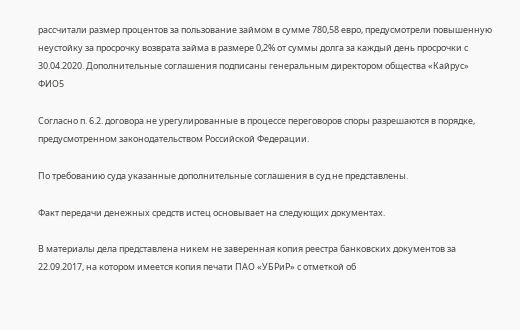рассчитали размер процентов за пользование займом в сумме 780,58 евро, предусмотрели повышенную неустойку за просрочку возврата займа в размере 0,2% от суммы долга за каждый день просрочки с 30.04.2020. Дополнительные соглашения подписаны генеральным директором общества «Кайрус» ФИО5

Согласно п. 6.2. договора не урегулированные в процессе переговоров споры разрешаются в порядке, предусмотренном законодательством Российской Федерации.

По требованию суда указанные дополнительные соглашения в суд не представлены.

Факт передачи денежных средств истец основывает на следующих документах.

В материалы дела представлена никем не заверенная копия реестра банковских документов за 22.09.2017, на котором имеется копия печати ПАО «УБРиР» с отметкой об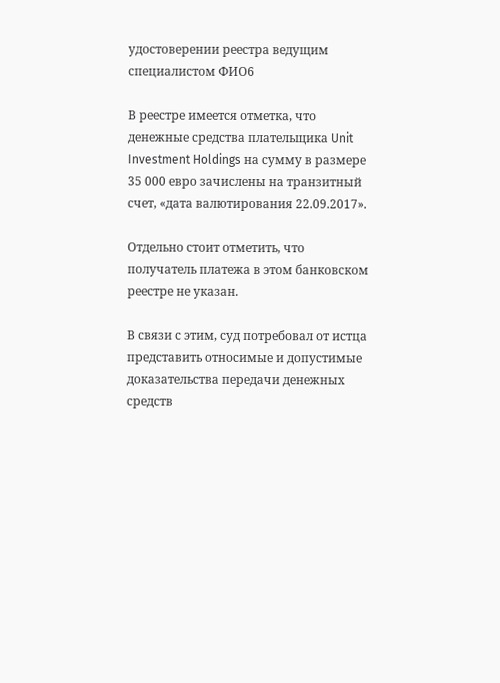удостоверении реестра ведущим специалистом ФИО6

В реестре имеется отметка, что денежные средства плательщика Unit Investment Holdings на сумму в размере 35 000 евро зачислены на транзитный счет, «дата валютирования 22.09.2017».

Отдельно стоит отметить, что получатель платежа в этом банковском реестре не указан.

В связи с этим, суд потребовал от истца представить относимые и допустимые доказательства передачи денежных средств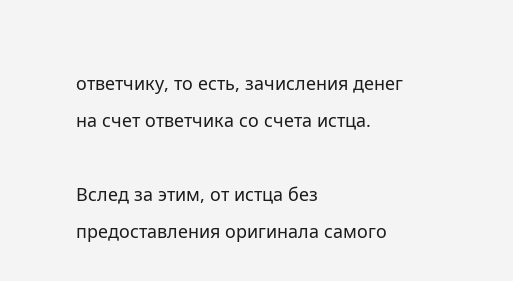ответчику, то есть, зачисления денег на счет ответчика со счета истца.

Вслед за этим, от истца без предоставления оригинала самого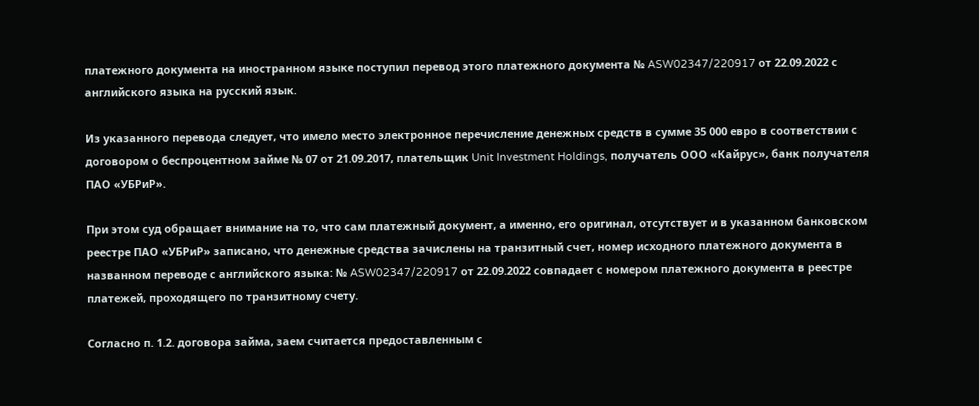платежного документа на иностранном языке поступил перевод этого платежного документа № ASW02347/220917 от 22.09.2022 с английского языка на русский язык.

Из указанного перевода следует, что имело место электронное перечисление денежных средств в сумме 35 000 евро в соответствии с договором о беспроцентном займе № 07 от 21.09.2017, плательщик Unit Investment Holdings, получатель ООО «Кайрус», банк получателя ПАО «УБРиР».

При этом суд обращает внимание на то, что сам платежный документ, а именно, его оригинал, отсутствует и в указанном банковском реестре ПАО «УБРиР» записано, что денежные средства зачислены на транзитный счет, номер исходного платежного документа в названном переводе с английского языка: № ASW02347/220917 от 22.09.2022 совпадает с номером платежного документа в реестре платежей, проходящего по транзитному счету.

Согласно п. 1.2. договора займа, заем считается предоставленным с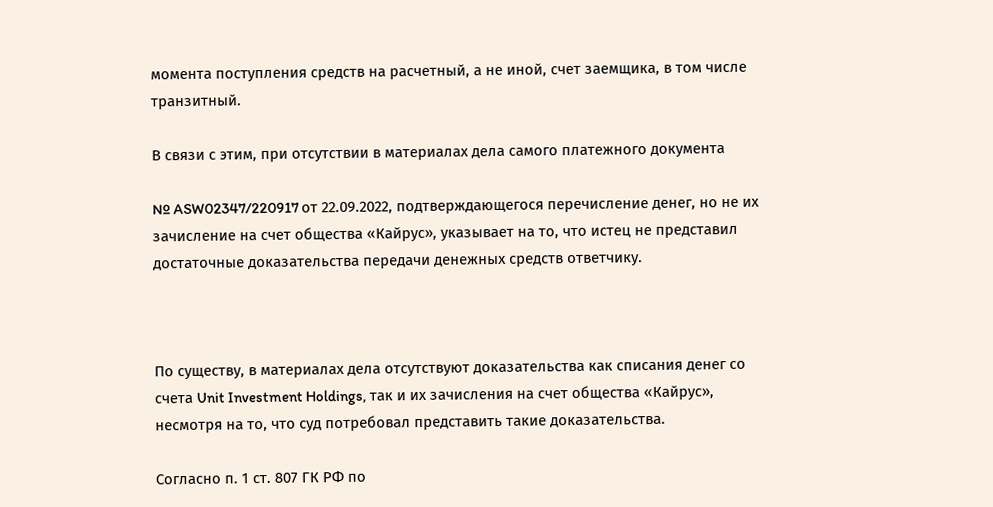момента поступления средств на расчетный, а не иной, счет заемщика, в том числе транзитный.

В связи с этим, при отсутствии в материалах дела самого платежного документа

№ ASW02347/220917 от 22.09.2022, подтверждающегося перечисление денег, но не их зачисление на счет общества «Кайрус», указывает на то, что истец не представил достаточные доказательства передачи денежных средств ответчику.



По существу, в материалах дела отсутствуют доказательства как списания денег со счета Unit Investment Holdings, так и их зачисления на счет общества «Кайрус», несмотря на то, что суд потребовал представить такие доказательства.

Согласно п. 1 ст. 807 ГК РФ по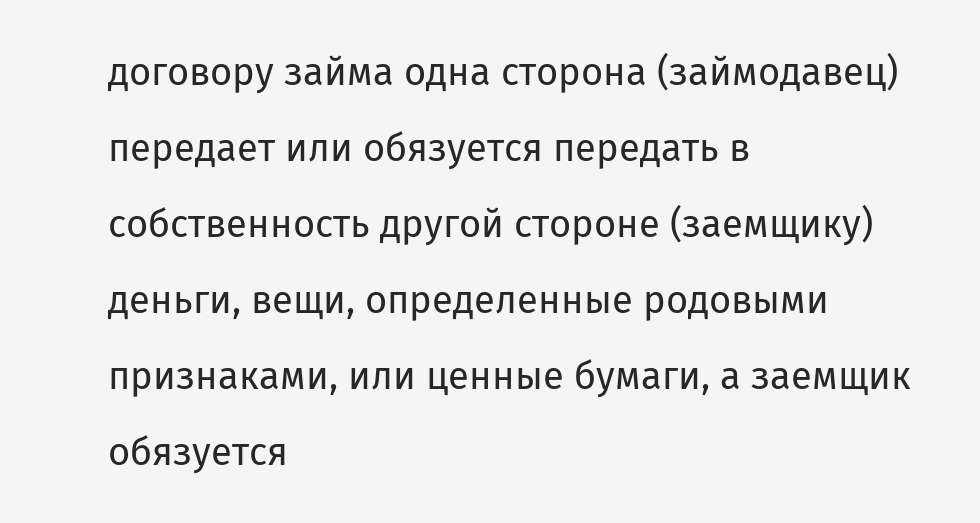договору займа одна сторона (займодавец) передает или обязуется передать в собственность другой стороне (заемщику) деньги, вещи, определенные родовыми признаками, или ценные бумаги, а заемщик обязуется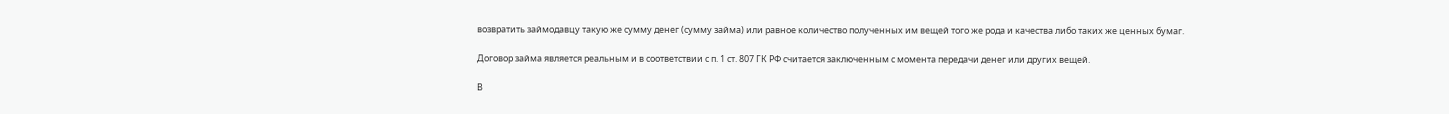возвратить займодавцу такую же сумму денег (сумму займа) или равное количество полученных им вещей того же рода и качества либо таких же ценных бумаг.

Договор займа является реальным и в соответствии с п. 1 ст. 807 ГК РФ считается заключенным с момента передачи денег или других вещей.

В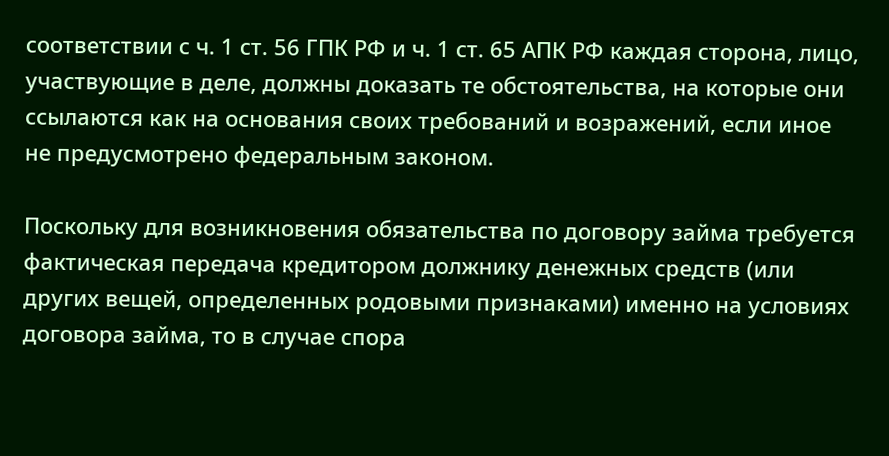соответствии с ч. 1 ст. 56 ГПК РФ и ч. 1 ст. 65 АПК РФ каждая сторона, лицо, участвующие в деле, должны доказать те обстоятельства, на которые они ссылаются как на основания своих требований и возражений, если иное не предусмотрено федеральным законом.

Поскольку для возникновения обязательства по договору займа требуется фактическая передача кредитором должнику денежных средств (или других вещей, определенных родовыми признаками) именно на условиях договора займа, то в случае спора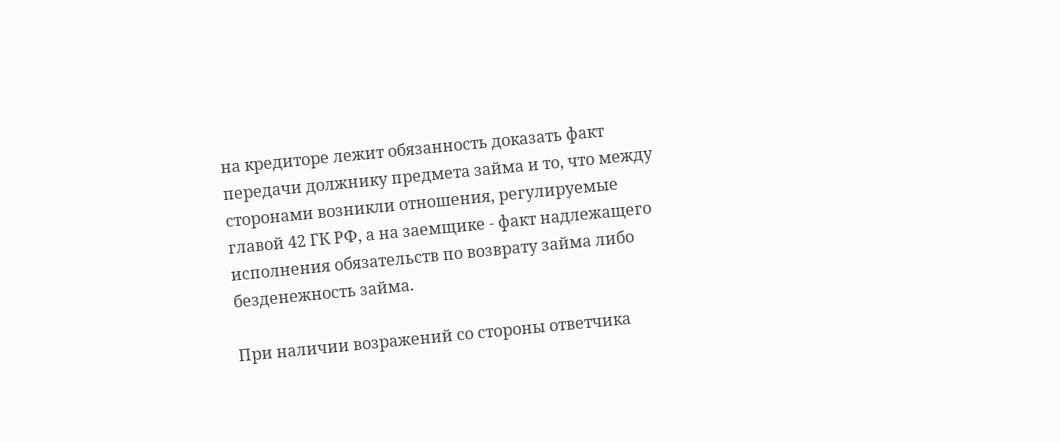на кредиторе лежит обязанность доказать факт передачи должнику предмета займа и то, что между сторонами возникли отношения, регулируемые главой 42 ГК РФ, а на заемщике - факт надлежащего исполнения обязательств по возврату займа либо безденежность займа.

При наличии возражений со стороны ответчика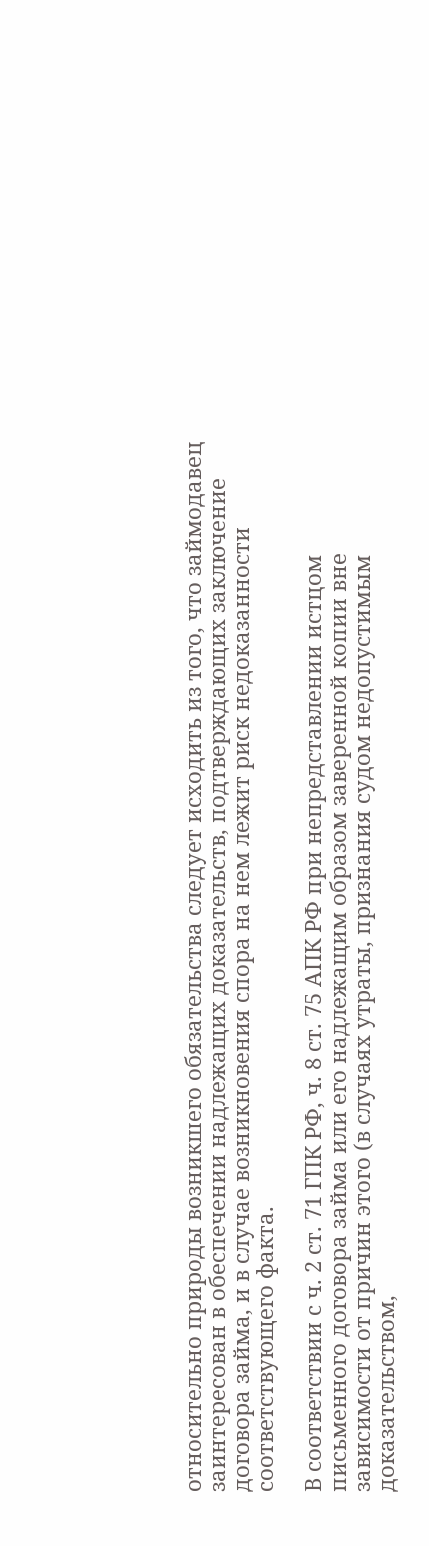относительно природы возникшего обязательства следует исходить из того, что займодавец заинтересован в обеспечении надлежащих доказательств, подтверждающих заключение договора займа, и в случае возникновения спора на нем лежит риск недоказанности соответствующего факта.

В соответствии с ч. 2 ст. 71 ГПК РФ, ч. 8 ст. 75 АПК РФ при непредставлении истцом письменного договора займа или его надлежащим образом заверенной копии вне зависимости от причин этого (в случаях утраты, признания судом недопустимым доказательством,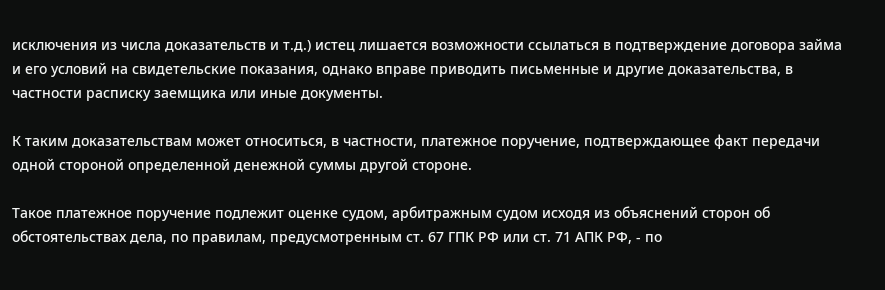исключения из числа доказательств и т.д.) истец лишается возможности ссылаться в подтверждение договора займа и его условий на свидетельские показания, однако вправе приводить письменные и другие доказательства, в частности расписку заемщика или иные документы.

К таким доказательствам может относиться, в частности, платежное поручение, подтверждающее факт передачи одной стороной определенной денежной суммы другой стороне.

Такое платежное поручение подлежит оценке судом, арбитражным судом исходя из объяснений сторон об обстоятельствах дела, по правилам, предусмотренным ст. 67 ГПК РФ или ст. 71 АПК РФ, - по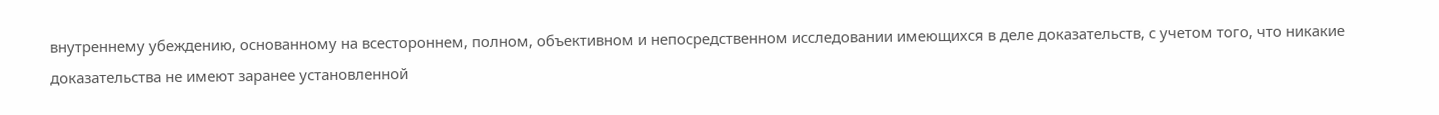внутреннему убеждению, основанному на всестороннем, полном, объективном и непосредственном исследовании имеющихся в деле доказательств, с учетом того, что никакие доказательства не имеют заранее установленной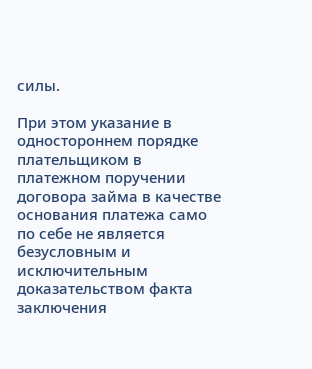силы.

При этом указание в одностороннем порядке плательщиком в платежном поручении договора займа в качестве основания платежа само по себе не является безусловным и исключительным доказательством факта заключения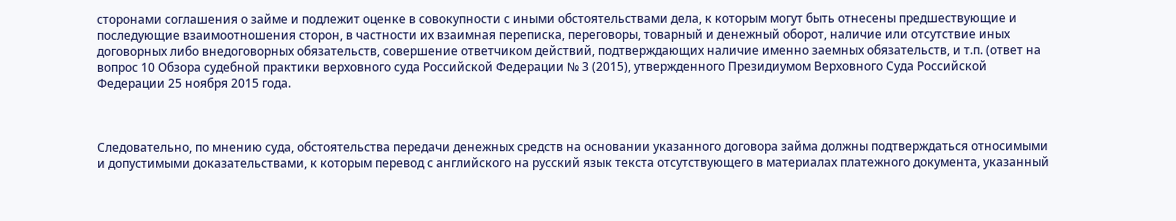сторонами соглашения о займе и подлежит оценке в совокупности с иными обстоятельствами дела, к которым могут быть отнесены предшествующие и последующие взаимоотношения сторон, в частности их взаимная переписка, переговоры, товарный и денежный оборот, наличие или отсутствие иных договорных либо внедоговорных обязательств, совершение ответчиком действий, подтверждающих наличие именно заемных обязательств, и т.п. (ответ на вопрос 10 Обзора судебной практики верховного суда Российской Федерации № 3 (2015), утвержденного Президиумом Верховного Суда Российской Федерации 25 ноября 2015 года.



Следовательно, по мнению суда, обстоятельства передачи денежных средств на основании указанного договора займа должны подтверждаться относимыми и допустимыми доказательствами, к которым перевод с английского на русский язык текста отсутствующего в материалах платежного документа, указанный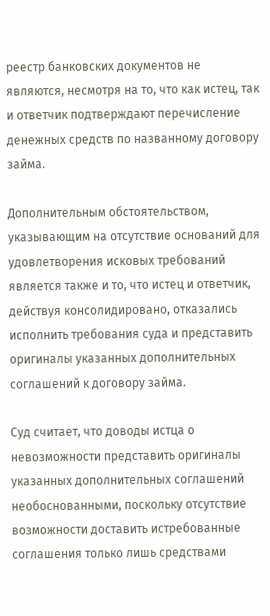реестр банковских документов не являются, несмотря на то, что как истец, так и ответчик подтверждают перечисление денежных средств по названному договору займа.

Дополнительным обстоятельством, указывающим на отсутствие оснований для удовлетворения исковых требований является также и то, что истец и ответчик, действуя консолидировано, отказались исполнить требования суда и представить оригиналы указанных дополнительных соглашений к договору займа.

Суд считает, что доводы истца о невозможности представить оригиналы указанных дополнительных соглашений необоснованными, поскольку отсутствие возможности доставить истребованные соглашения только лишь средствами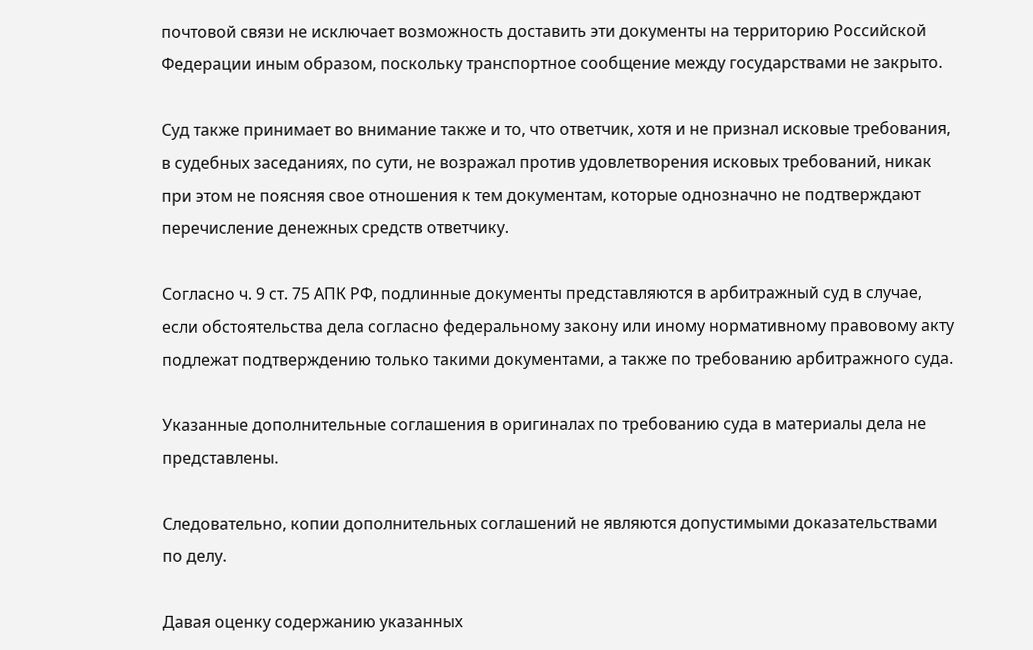почтовой связи не исключает возможность доставить эти документы на территорию Российской Федерации иным образом, поскольку транспортное сообщение между государствами не закрыто.

Суд также принимает во внимание также и то, что ответчик, хотя и не признал исковые требования, в судебных заседаниях, по сути, не возражал против удовлетворения исковых требований, никак при этом не поясняя свое отношения к тем документам, которые однозначно не подтверждают перечисление денежных средств ответчику.

Согласно ч. 9 ст. 75 АПК РФ, подлинные документы представляются в арбитражный суд в случае, если обстоятельства дела согласно федеральному закону или иному нормативному правовому акту подлежат подтверждению только такими документами, а также по требованию арбитражного суда.

Указанные дополнительные соглашения в оригиналах по требованию суда в материалы дела не представлены.

Следовательно, копии дополнительных соглашений не являются допустимыми доказательствами по делу.

Давая оценку содержанию указанных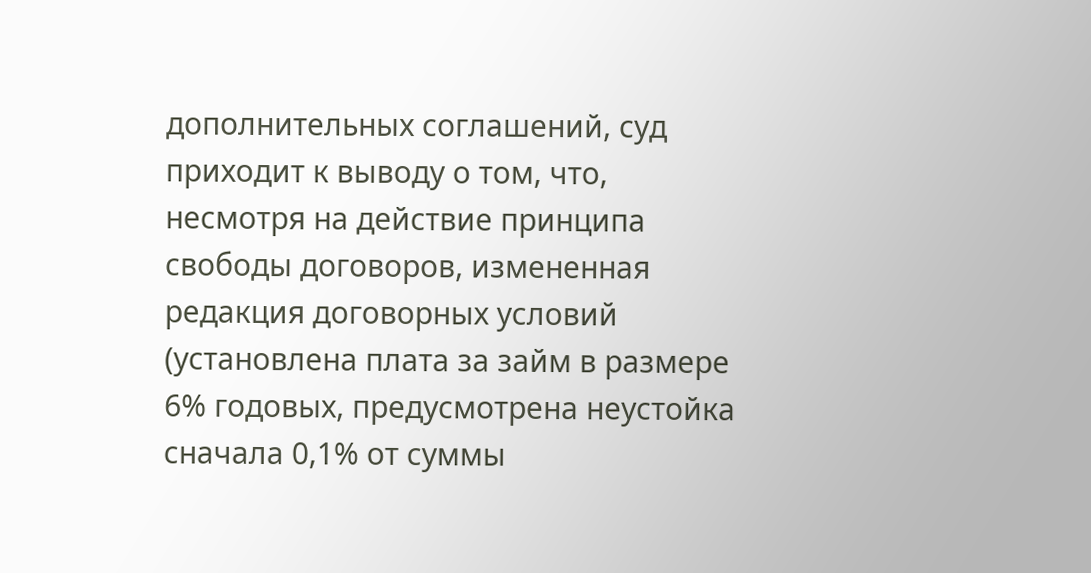дополнительных соглашений, суд приходит к выводу о том, что, несмотря на действие принципа свободы договоров, измененная редакция договорных условий (установлена плата за займ в размере 6% годовых, предусмотрена неустойка сначала 0,1% от суммы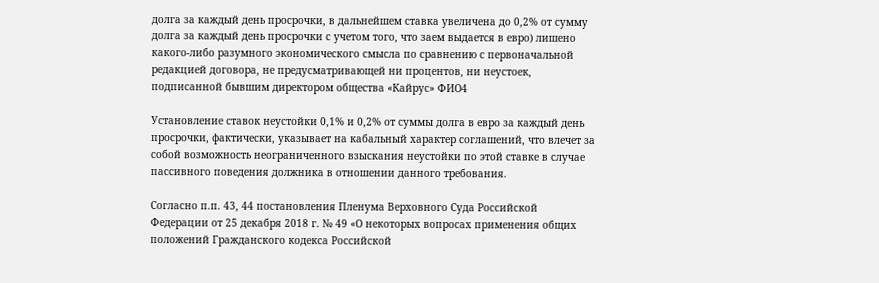долга за каждый день просрочки, в дальнейшем ставка увеличена до 0,2% от сумму долга за каждый день просрочки с учетом того, что заем выдается в евро) лишено какого-либо разумного экономического смысла по сравнению с первоначальной редакцией договора, не предусматривающей ни процентов, ни неустоек, подписанной бывшим директором общества «Кайрус» ФИО4

Установление ставок неустойки 0,1% и 0,2% от суммы долга в евро за каждый день просрочки, фактически, указывает на кабальный характер соглашений, что влечет за собой возможность неограниченного взыскания неустойки по этой ставке в случае пассивного поведения должника в отношении данного требования.

Согласно п.п. 43, 44 постановления Пленума Верховного Суда Российской Федерации от 25 декабря 2018 г. № 49 «О некоторых вопросах применения общих положений Гражданского кодекса Российской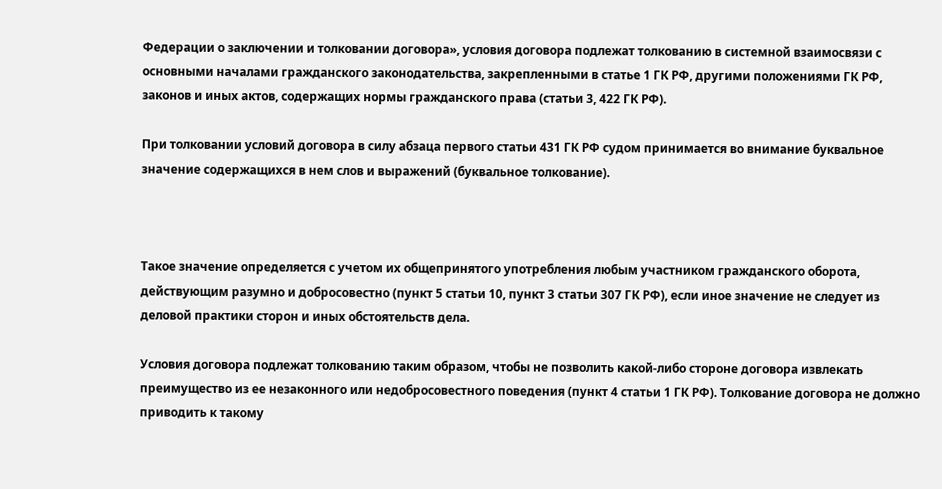Федерации о заключении и толковании договора», условия договора подлежат толкованию в системной взаимосвязи с основными началами гражданского законодательства, закрепленными в статье 1 ГК РФ, другими положениями ГК РФ, законов и иных актов, содержащих нормы гражданского права (статьи 3, 422 ГК РФ).

При толковании условий договора в силу абзаца первого статьи 431 ГК РФ судом принимается во внимание буквальное значение содержащихся в нем слов и выражений (буквальное толкование).



Такое значение определяется с учетом их общепринятого употребления любым участником гражданского оборота, действующим разумно и добросовестно (пункт 5 статьи 10, пункт 3 статьи 307 ГК РФ), если иное значение не следует из деловой практики сторон и иных обстоятельств дела.

Условия договора подлежат толкованию таким образом, чтобы не позволить какой-либо стороне договора извлекать преимущество из ее незаконного или недобросовестного поведения (пункт 4 статьи 1 ГК РФ). Толкование договора не должно приводить к такому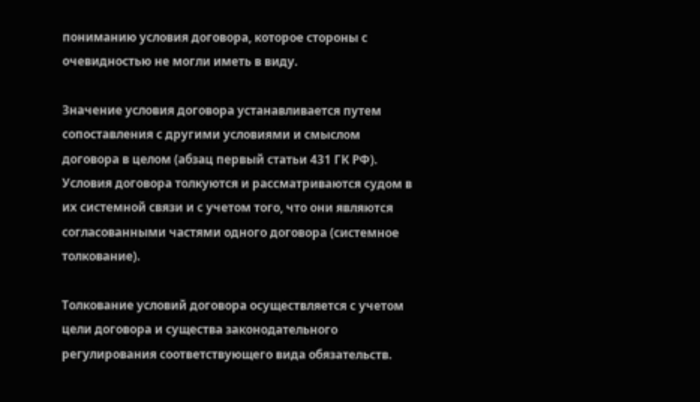пониманию условия договора, которое стороны с очевидностью не могли иметь в виду.

Значение условия договора устанавливается путем сопоставления с другими условиями и смыслом договора в целом (абзац первый статьи 431 ГК РФ). Условия договора толкуются и рассматриваются судом в их системной связи и с учетом того, что они являются согласованными частями одного договора (системное толкование).

Толкование условий договора осуществляется с учетом цели договора и существа законодательного регулирования соответствующего вида обязательств.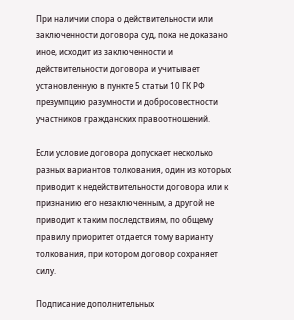При наличии спора о действительности или заключенности договора суд, пока не доказано иное, исходит из заключенности и действительности договора и учитывает установленную в пункте 5 статьи 10 ГК РФ презумпцию разумности и добросовестности участников гражданских правоотношений.

Если условие договора допускает несколько разных вариантов толкования, один из которых приводит к недействительности договора или к признанию его незаключенным, а другой не приводит к таким последствиям, по общему правилу приоритет отдается тому варианту толкования, при котором договор сохраняет силу.

Подписание дополнительных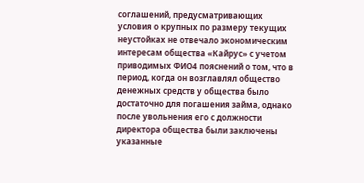соглашений, предусматривающих условия о крупных по размеру текущих неустойках не отвечало экономическим интересам общества «Кайрус» с учетом приводимых ФИО4 пояснений о том, что в период, когда он возглавлял общество денежных средств у общества было достаточно для погашения займа, однако после увольнения его с должности директора общества были заключены указанные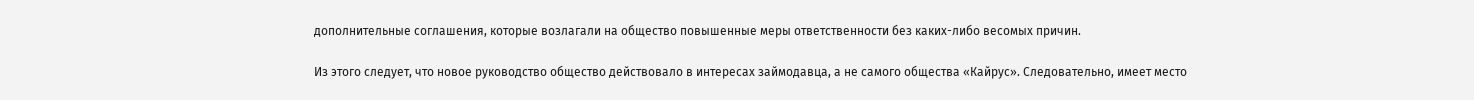дополнительные соглашения, которые возлагали на общество повышенные меры ответственности без каких-либо весомых причин.

Из этого следует, что новое руководство общество действовало в интересах займодавца, а не самого общества «Кайрус». Следовательно, имеет место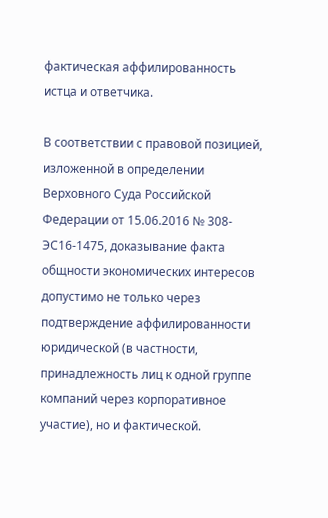фактическая аффилированность истца и ответчика.

В соответствии с правовой позицией, изложенной в определении Верховного Суда Российской Федерации от 15.06.2016 № 308-ЭС16-1475, доказывание факта общности экономических интересов допустимо не только через подтверждение аффилированности юридической (в частности, принадлежность лиц к одной группе компаний через корпоративное участие), но и фактической.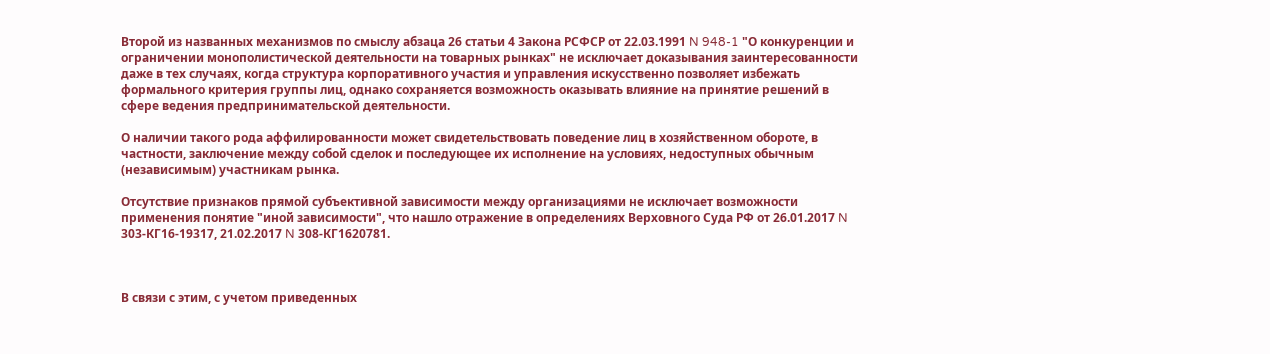Второй из названных механизмов по смыслу абзаца 26 статьи 4 Закона РСФСР от 22.03.1991 N 948-1 "О конкуренции и ограничении монополистической деятельности на товарных рынках" не исключает доказывания заинтересованности даже в тех случаях, когда структура корпоративного участия и управления искусственно позволяет избежать формального критерия группы лиц, однако сохраняется возможность оказывать влияние на принятие решений в сфере ведения предпринимательской деятельности.

О наличии такого рода аффилированности может свидетельствовать поведение лиц в хозяйственном обороте, в частности, заключение между собой сделок и последующее их исполнение на условиях, недоступных обычным (независимым) участникам рынка.

Отсутствие признаков прямой субъективной зависимости между организациями не исключает возможности применения понятие "иной зависимости", что нашло отражение в определениях Верховного Суда РФ от 26.01.2017 N 303-КГ16-19317, 21.02.2017 N 308-КГ1620781.



В связи с этим, с учетом приведенных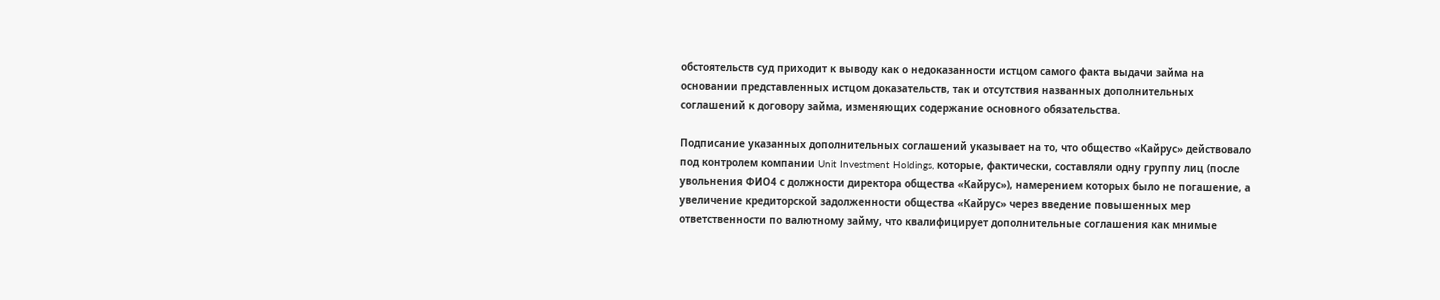обстоятельств суд приходит к выводу как о недоказанности истцом самого факта выдачи займа на основании представленных истцом доказательств, так и отсутствия названных дополнительных соглашений к договору займа, изменяющих содержание основного обязательства.

Подписание указанных дополнительных соглашений указывает на то, что общество «Кайрус» действовало под контролем компании Unit Investment Holdings, которые, фактически, составляли одну группу лиц (после увольнения ФИО4 с должности директора общества «Кайрус»), намерением которых было не погашение, а увеличение кредиторской задолженности общества «Кайрус» через введение повышенных мер ответственности по валютному займу, что квалифицирует дополнительные соглашения как мнимые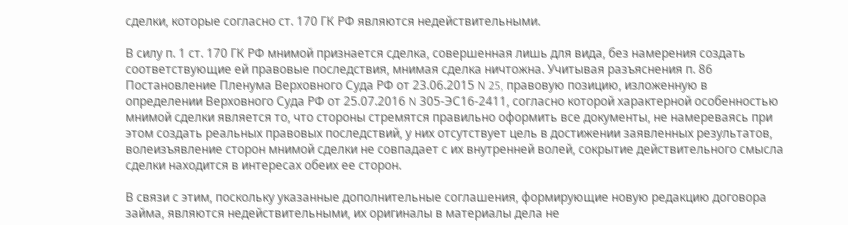сделки, которые согласно ст. 170 ГК РФ являются недействительными.

В силу п. 1 ст. 170 ГК РФ мнимой признается сделка, совершенная лишь для вида, без намерения создать соответствующие ей правовые последствия, мнимая сделка ничтожна. Учитывая разъяснения п. 86 Постановление Пленума Верховного Суда РФ от 23.06.2015 N 25, правовую позицию, изложенную в определении Верховного Суда РФ от 25.07.2016 N 305-ЭС16-2411, согласно которой характерной особенностью мнимой сделки является то, что стороны стремятся правильно оформить все документы, не намереваясь при этом создать реальных правовых последствий, у них отсутствует цель в достижении заявленных результатов, волеизъявление сторон мнимой сделки не совпадает с их внутренней волей, сокрытие действительного смысла сделки находится в интересах обеих ее сторон.

В связи с этим, поскольку указанные дополнительные соглашения, формирующие новую редакцию договора займа, являются недействительными, их оригиналы в материалы дела не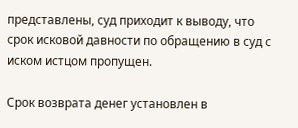представлены, суд приходит к выводу, что срок исковой давности по обращению в суд с иском истцом пропущен.

Срок возврата денег установлен в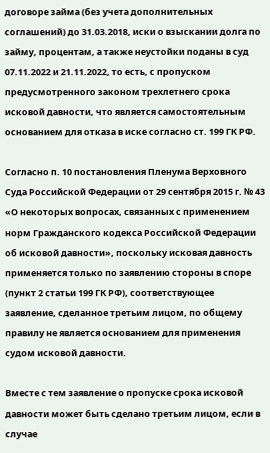договоре займа (без учета дополнительных соглашений) до 31.03.2018, иски о взыскании долга по займу, процентам, а также неустойки поданы в суд 07.11.2022 и 21.11.2022, то есть, с пропуском предусмотренного законом трехлетнего срока исковой давности, что является самостоятельным основанием для отказа в иске согласно ст. 199 ГК РФ.

Согласно п. 10 постановления Пленума Верховного Суда Российской Федерации от 29 сентября 2015 г. № 43 «О некоторых вопросах, связанных с применением норм Гражданского кодекса Российской Федерации об исковой давности», поскольку исковая давность применяется только по заявлению стороны в споре (пункт 2 статьи 199 ГК РФ), соответствующее заявление, сделанное третьим лицом, по общему правилу не является основанием для применения судом исковой давности.

Вместе с тем заявление о пропуске срока исковой давности может быть сделано третьим лицом, если в случае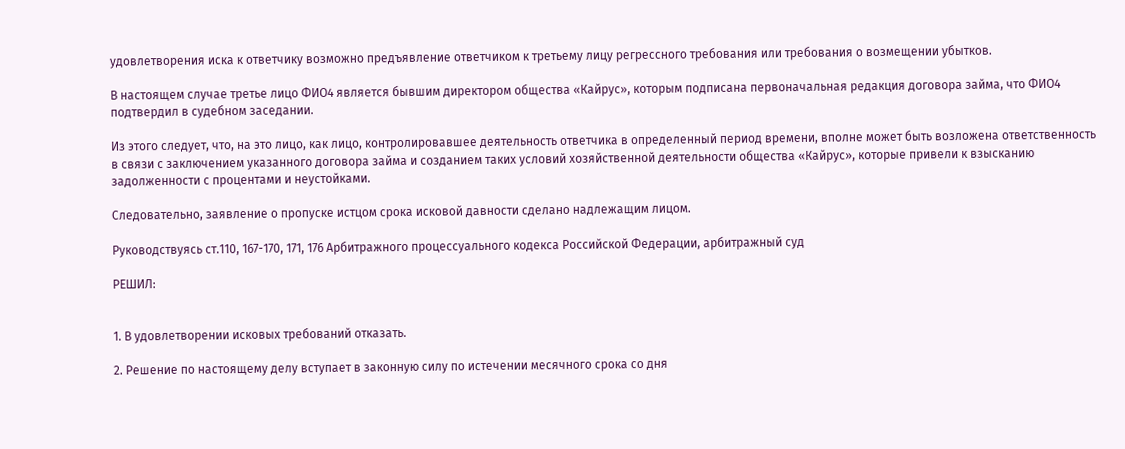удовлетворения иска к ответчику возможно предъявление ответчиком к третьему лицу регрессного требования или требования о возмещении убытков.

В настоящем случае третье лицо ФИО4 является бывшим директором общества «Кайрус», которым подписана первоначальная редакция договора займа, что ФИО4 подтвердил в судебном заседании.

Из этого следует, что, на это лицо, как лицо, контролировавшее деятельность ответчика в определенный период времени, вполне может быть возложена ответственность в связи с заключением указанного договора займа и созданием таких условий хозяйственной деятельности общества «Кайрус», которые привели к взысканию задолженности с процентами и неустойками.

Следовательно, заявление о пропуске истцом срока исковой давности сделано надлежащим лицом.

Руководствуясь ст.110, 167-170, 171, 176 Арбитражного процессуального кодекса Российской Федерации, арбитражный суд

РЕШИЛ:


1. В удовлетворении исковых требований отказать.

2. Решение по настоящему делу вступает в законную силу по истечении месячного срока со дня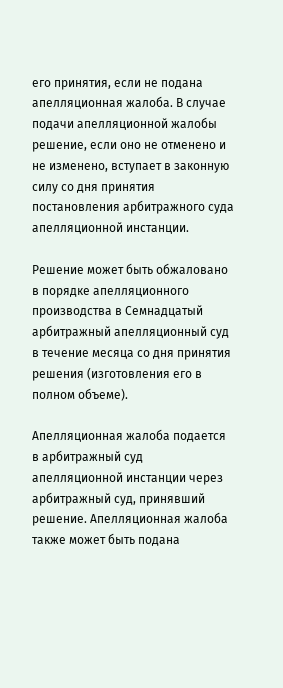его принятия, если не подана апелляционная жалоба. В случае подачи апелляционной жалобы решение, если оно не отменено и не изменено, вступает в законную силу со дня принятия постановления арбитражного суда апелляционной инстанции.

Решение может быть обжаловано в порядке апелляционного производства в Семнадцатый арбитражный апелляционный суд в течение месяца со дня принятия решения (изготовления его в полном объеме).

Апелляционная жалоба подается в арбитражный суд апелляционной инстанции через арбитражный суд, принявший решение. Апелляционная жалоба также может быть подана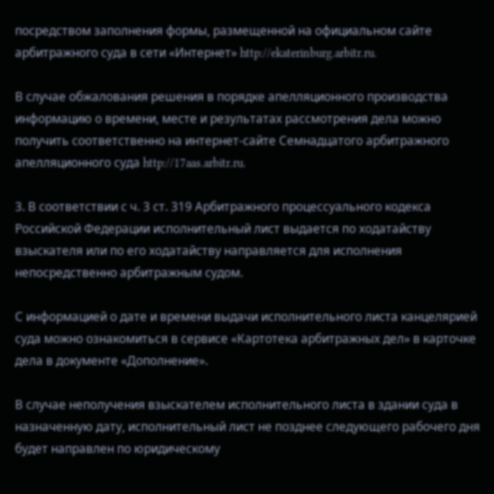посредством заполнения формы, размещенной на официальном сайте арбитражного суда в сети «Интернет» http://ekaterinburg.arbitr.ru.

В случае обжалования решения в порядке апелляционного производства информацию о времени, месте и результатах рассмотрения дела можно получить соответственно на интернет-сайте Семнадцатого арбитражного апелляционного суда http://17aas.arbitr.ru.

3. В соответствии с ч. 3 ст. 319 Арбитражного процессуального кодекса Российской Федерации исполнительный лист выдается по ходатайству взыскателя или по его ходатайству направляется для исполнения непосредственно арбитражным судом.

С информацией о дате и времени выдачи исполнительного листа канцелярией суда можно ознакомиться в сервисе «Картотека арбитражных дел» в карточке дела в документе «Дополнение».

В случае неполучения взыскателем исполнительного листа в здании суда в назначенную дату, исполнительный лист не позднее следующего рабочего дня будет направлен по юридическому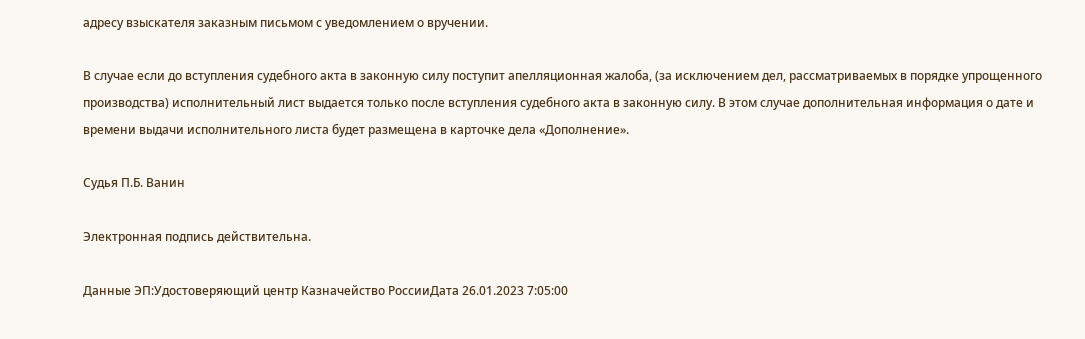адресу взыскателя заказным письмом с уведомлением о вручении.

В случае если до вступления судебного акта в законную силу поступит апелляционная жалоба, (за исключением дел, рассматриваемых в порядке упрощенного производства) исполнительный лист выдается только после вступления судебного акта в законную силу. В этом случае дополнительная информация о дате и времени выдачи исполнительного листа будет размещена в карточке дела «Дополнение».

Судья П.Б. Ванин

Электронная подпись действительна.

Данные ЭП:Удостоверяющий центр Казначейство РоссииДата 26.01.2023 7:05:00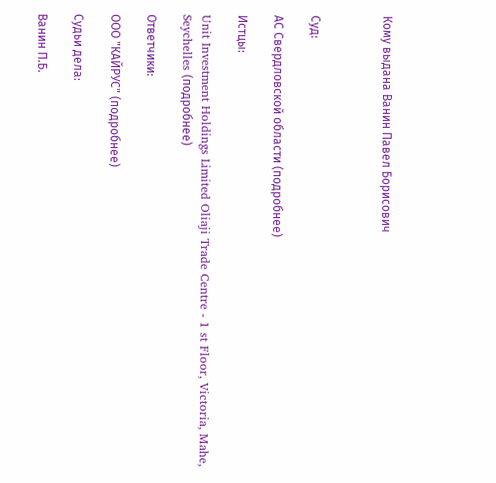Кому выдана Ванин Павел Борисович



Суд:

АС Свердловской области (подробнее)

Истцы:

Unit Investment Holdings Limited Oliaji Trade Centre - 1 st Floor, Victoria, Mahe, Seychelles (подробнее)

Ответчики:

ООО "КАЙРУС" (подробнее)

Судьи дела:

Ванин П.Б.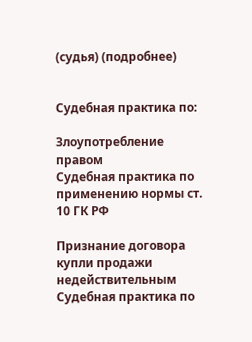(судья) (подробнее)


Судебная практика по:

Злоупотребление правом
Судебная практика по применению нормы ст. 10 ГК РФ

Признание договора купли продажи недействительным
Судебная практика по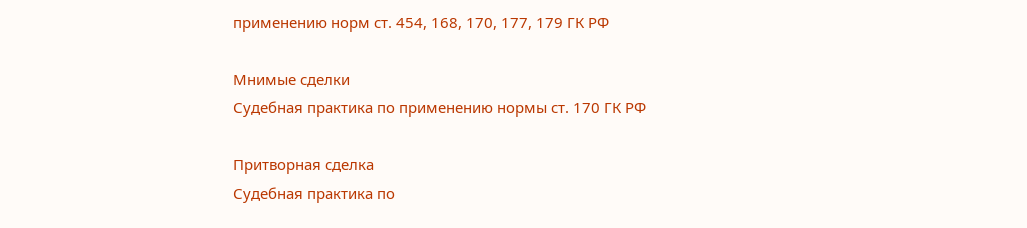применению норм ст. 454, 168, 170, 177, 179 ГК РФ

Мнимые сделки
Судебная практика по применению нормы ст. 170 ГК РФ

Притворная сделка
Судебная практика по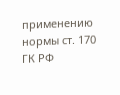применению нормы ст. 170 ГК РФ